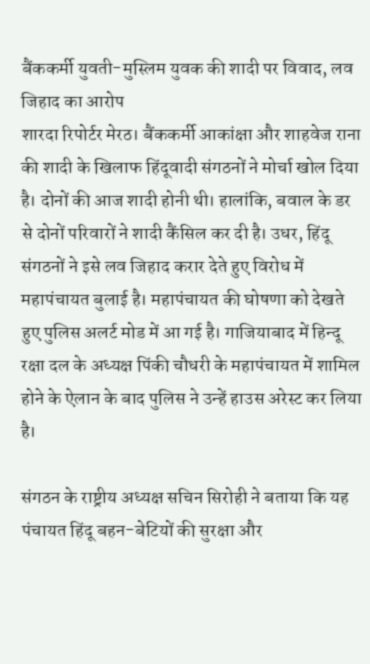बैंककर्मी युवती-मुस्लिम युवक की शादी पर विवाद, लव जिहाद का आरोप
शारदा रिपोर्टर मेरठ। बैंककर्मी आकांक्षा और शाहवेज राना की शादी के खिलाफ हिंदूवादी संगठनों ने मोर्चा खोल दिया है। दोनों की आज शादी होनी थी। हालांकि, बवाल के डर से दोनों परिवारों ने शादी कैंसिल कर दी है। उधर, हिंदू संगठनों ने इसे लव जिहाद करार देते हुए विरोध में महापंचायत बुलाई है। महापंचायत की घोषणा को देखते हुए पुलिस अलर्ट मोड में आ गई है। गाजियाबाद में हिन्दू रक्षा दल के अध्यक्ष पिंकी चौधरी के महापंचायत में शामिल होने के ऐलान के बाद पुलिस ने उन्हें हाउस अरेस्ट कर लिया है।

संगठन के राष्ट्रीय अध्यक्ष सचिन सिरोही ने बताया कि यह पंचायत हिंदू बहन-बेटियों की सुरक्षा और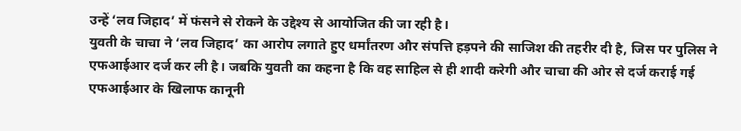उन्हें ‘लव जिहाद’ में फंसने से रोकने के उद्देश्य से आयोजित की जा रही है।
युवती के चाचा ने ‘लव जिहाद’ का आरोप लगाते हुए धर्मांतरण और संपत्ति हड़पने की साजिश की तहरीर दी है, जिस पर पुलिस ने एफआईआर दर्ज कर ली है। जबकि युवती का कहना है कि वह साहिल से ही शादी करेगी और चाचा की ओर से दर्ज कराई गई एफआईआर के खिलाफ कानूनी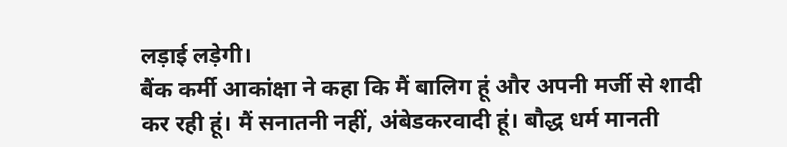लड़ाई लड़ेगी।
बैंक कर्मी आकांक्षा ने कहा कि मैं बालिग हूं और अपनी मर्जी से शादी कर रही हूं। मैं सनातनी नहीं, अंबेडकरवादी हूं। बौद्ध धर्म मानती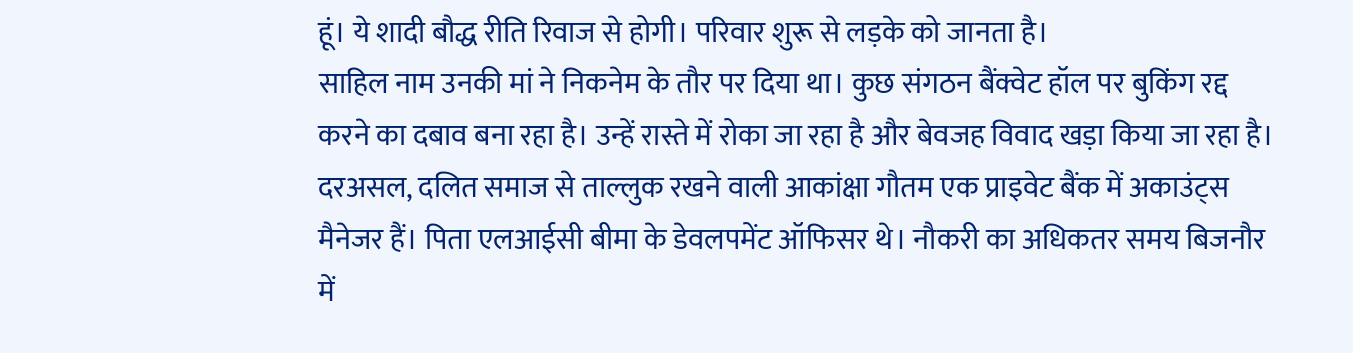हूं। ये शादी बौद्ध रीति रिवाज से होगी। परिवार शुरू से लड़के को जानता है।
साहिल नाम उनकी मां ने निकनेम के तौर पर दिया था। कुछ संगठन बैंक्वेट हॉल पर बुकिंग रद्द करने का दबाव बना रहा है। उन्हें रास्ते में रोका जा रहा है और बेवजह विवाद खड़ा किया जा रहा है। दरअसल, दलित समाज से ताल्लुक रखने वाली आकांक्षा गौतम एक प्राइवेट बैंक में अकाउंट्स मैनेजर हैं। पिता एलआईसी बीमा के डेवलपमेंट ऑफिसर थे। नौकरी का अधिकतर समय बिजनौर में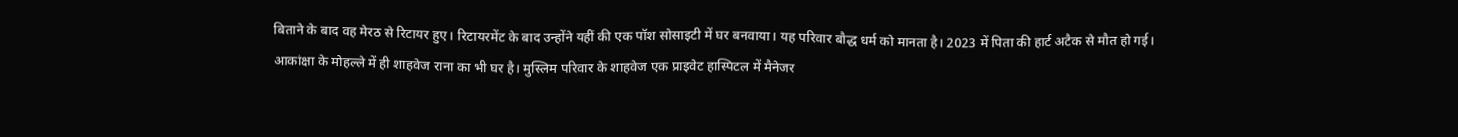बिताने के बाद वह मेरठ से रिटायर हुए। रिटायरमेंट के बाद उन्होंने यहीं की एक पॉश सोसाइटी में घर बनवाया। यह परिवार बौद्ध धर्म को मानता है। 2023 में पिता की हार्ट अटैक से मौत हो गई।
आकांक्षा के मोहल्ले में ही शाहवेज राना का भी घर है। मुस्लिम परिवार के शाहवेज एक प्राइवेट हास्पिटल में मैनेजर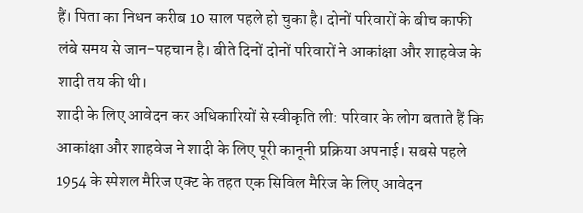हैं। पिता का निधन करीब 10 साल पहले हो चुका है। दोनों परिवारों के बीच काफी लंबे समय से जान-पहचान है। बीते दिनों दोनों परिवारों ने आकांक्षा और शाहवेज के शादी तय की थी।
शादी के लिए आवेदन कर अधिकारियों से स्वीकृति ली: परिवार के लोग बताते हैं कि आकांक्षा और शाहवेज ने शादी के लिए पूरी कानूनी प्रक्रिया अपनाई। सबसे पहले 1954 के स्पेशल मैरिज एक्ट के तहत एक सिविल मैरिज के लिए आवेदन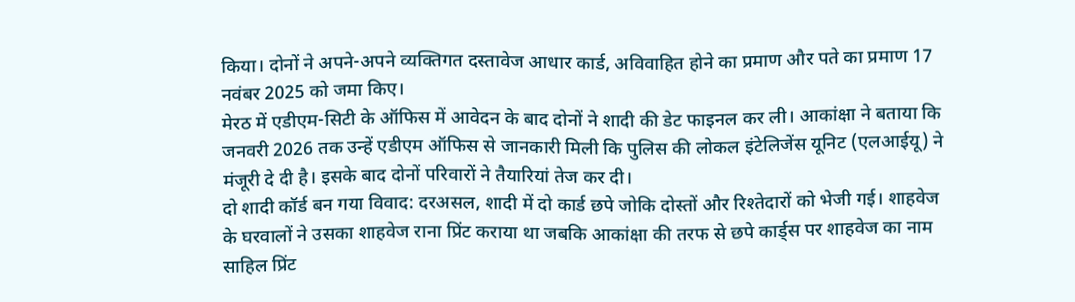किया। दोनों ने अपने-अपने व्यक्तिगत दस्तावेज आधार कार्ड, अविवाहित होने का प्रमाण और पते का प्रमाण 17 नवंबर 2025 को जमा किए।
मेरठ में एडीएम-सिटी के ऑफिस में आवेदन के बाद दोनों ने शादी की डेट फाइनल कर ली। आकांक्षा ने बताया कि जनवरी 2026 तक उन्हें एडीएम ऑफिस से जानकारी मिली कि पुलिस की लोकल इंटेलिजेंस यूनिट (एलआईयू) ने मंजूरी दे दी है। इसके बाद दोनों परिवारों ने तैयारियां तेज कर दी।
दो शादी कॉर्ड बन गया विवाद: दरअसल, शादी में दो कार्ड छपे जोकि दोस्तों और रिश्तेदारों को भेजी गई। शाहवेज के घरवालों ने उसका शाहवेज राना प्रिंट कराया था जबकि आकांक्षा की तरफ से छपे कार्ड्स पर शाहवेज का नाम साहिल प्रिंट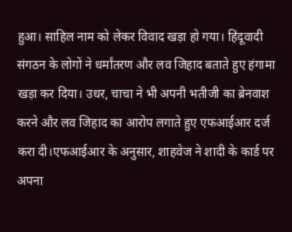हुआ। साहिल नाम को लेकर विवाद खड़ा हो गया। हिंदूवादी संगठन के लोगों ने धर्मांतरण और लव जिहाद बताते हुए हंगामा खड़ा कर दिया। उधर, चाचा ने भी अपनी भतीजी का ब्रेनवाश करने और लव जिहाद का आरोप लगाते हुए एफआईआर दर्ज करा दी।एफआईआर के अनुसार, शाहवेज ने शादी के कार्ड पर अपना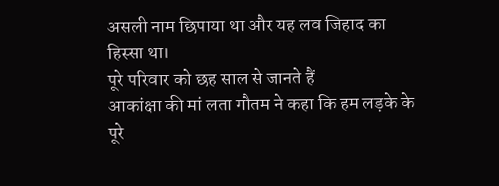असली नाम छिपाया था और यह लव जिहाद का हिस्सा था।
पूरे परिवार को छह साल से जानते हैं
आकांक्षा की मां लता गौतम ने कहा कि हम लड़के के पूरे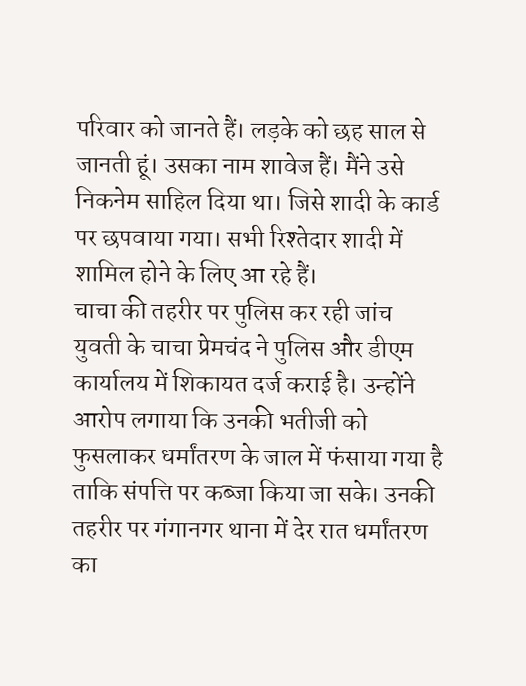परिवार को जानते हैं। लड़के को छह साल से जानती हूं। उसका नाम शावेज हैं। मैंने उसे निकनेम साहिल दिया था। जिसे शादी के कार्ड पर छपवाया गया। सभी रिश्तेदार शादी में शामिल होने के लिए आ रहे हैं।
चाचा की तहरीर पर पुलिस कर रही जांच
युवती के चाचा प्रेमचंद ने पुलिस और डीएम कार्यालय में शिकायत दर्ज कराई है। उन्होंने आरोप लगाया कि उनकी भतीजी को फुसलाकर धर्मांतरण के जाल में फंसाया गया है ताकि संपत्ति पर कब्जा किया जा सके। उनकी तहरीर पर गंगानगर थाना में देर रात धर्मांतरण का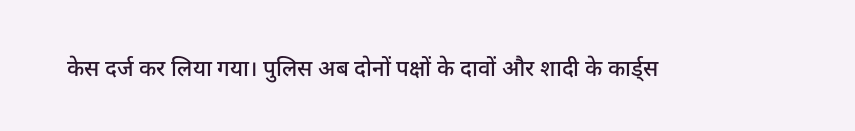केस दर्ज कर लिया गया। पुलिस अब दोनों पक्षों के दावों और शादी के कार्ड्स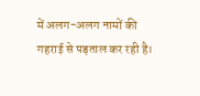में अलग-अलग नामों की गहराई से पड़ताल कर रही है।